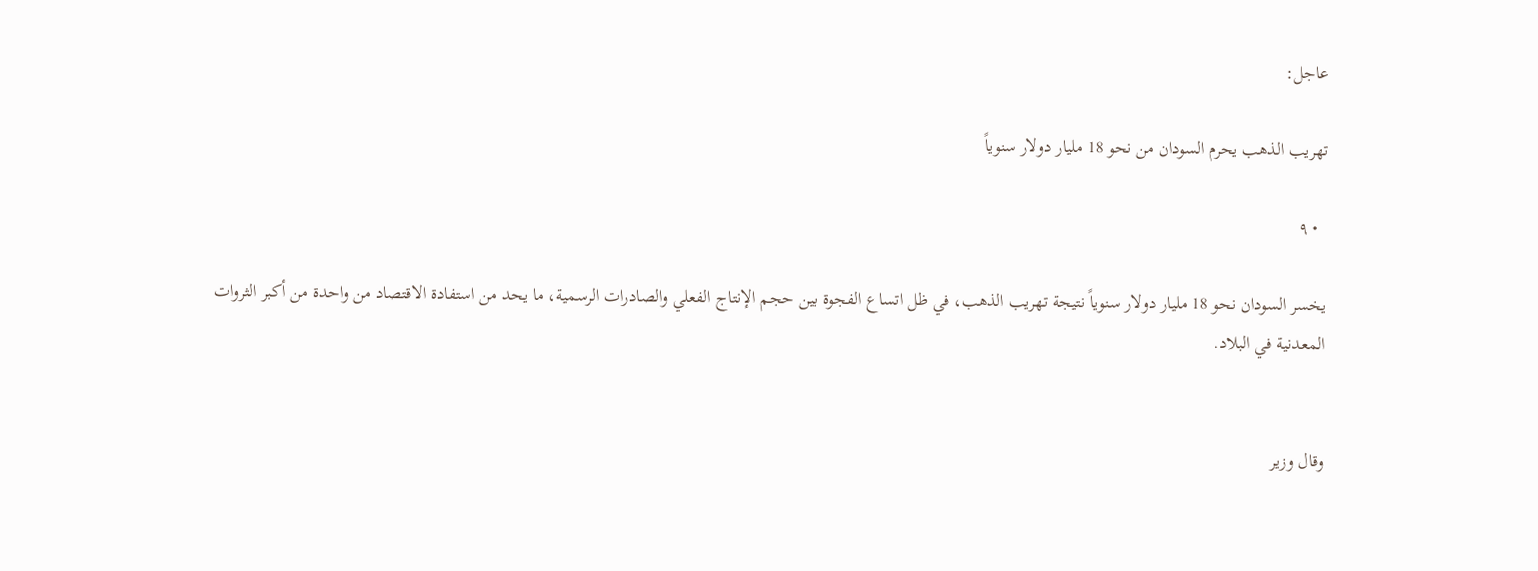عاجل:

تهريب الذهب يحرم السودان من نحو 18 مليار دولار سنوياً

  • ٩

يخسر السودان نحو 18 مليار دولار سنوياً نتيجة تهريب الذهب، في ظل اتساع الفجوة بين حجم الإنتاج الفعلي والصادرات الرسمية، ما يحد من استفادة الاقتصاد من واحدة من أكبر الثروات المعدنية في البلاد.


وقال وزير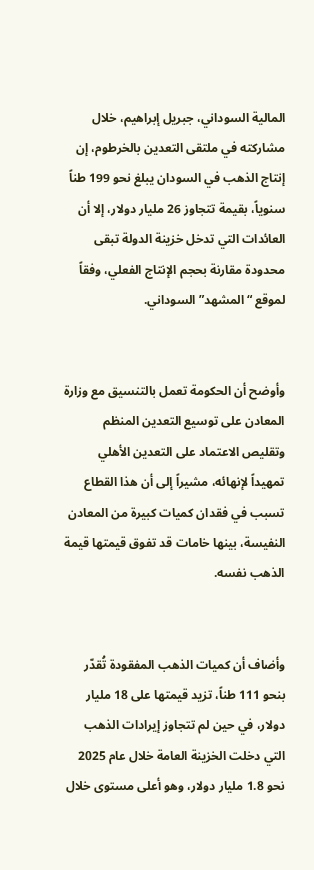المالية السوداني، جبريل إبراهيم، خلال مشاركته في ملتقى التعدين بالخرطوم، إن إنتاج الذهب في السودان يبلغ نحو 199 طناً سنوياً، بقيمة تتجاوز 26 مليار دولار، إلا أن العائدات التي تدخل خزينة الدولة تبقى محدودة مقارنة بحجم الإنتاج الفعلي، وفقاً لموقع “المشهد” السوداني.


وأوضح أن الحكومة تعمل بالتنسيق مع وزارة المعادن على توسيع التعدين المنظم وتقليص الاعتماد على التعدين الأهلي تمهيداً لإنهائه، مشيراً إلى أن هذا القطاع تسبب في فقدان كميات كبيرة من المعادن النفيسة، بينها خامات قد تفوق قيمتها قيمة الذهب نفسه.


وأضاف أن كميات الذهب المفقودة تُقدّر بنحو 111 طناً، تزيد قيمتها على 18 مليار دولار، في حين لم تتجاوز إيرادات الذهب التي دخلت الخزينة العامة خلال عام 2025 نحو 1.8 مليار دولار، وهو أعلى مستوى خلال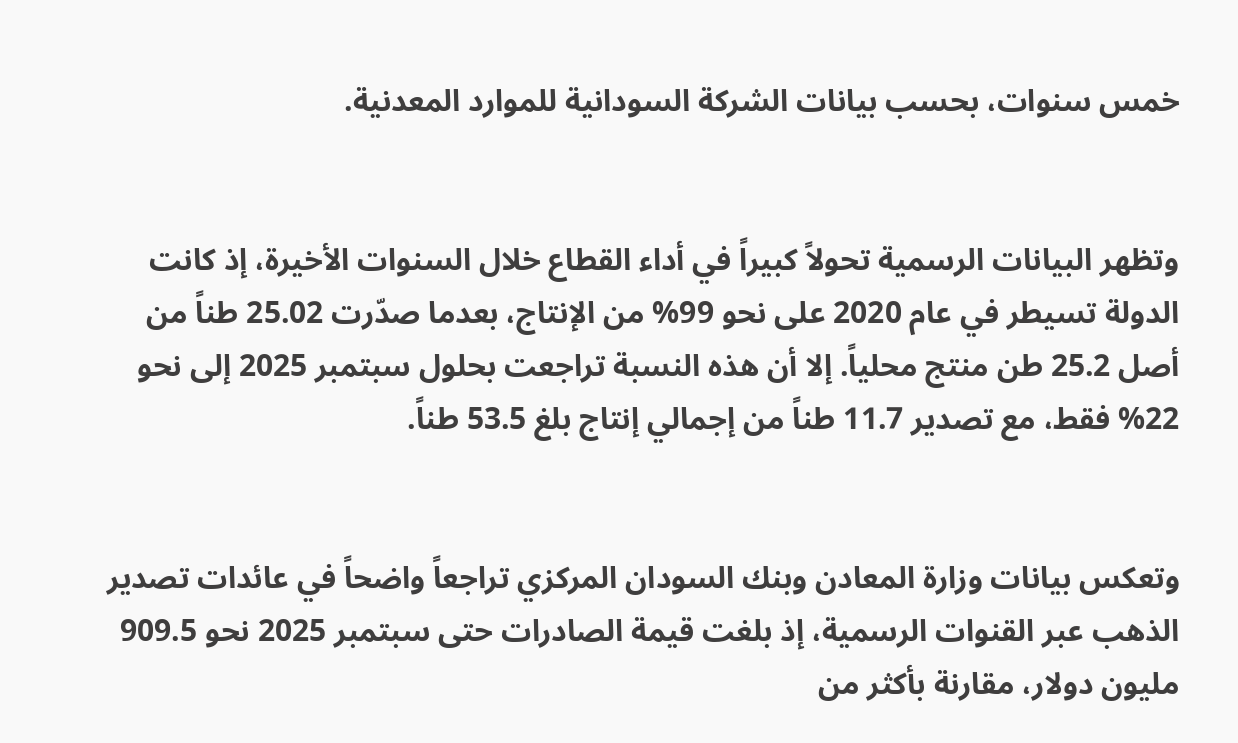خمس سنوات، بحسب بيانات الشركة السودانية للموارد المعدنية.


وتظهر البيانات الرسمية تحولاً كبيراً في أداء القطاع خلال السنوات الأخيرة، إذ كانت الدولة تسيطر في عام 2020 على نحو 99% من الإنتاج، بعدما صدّرت 25.02 طناً من أصل 25.2 طن منتج محلياً. إلا أن هذه النسبة تراجعت بحلول سبتمبر 2025 إلى نحو 22% فقط، مع تصدير 11.7 طناً من إجمالي إنتاج بلغ 53.5 طناً.


وتعكس بيانات وزارة المعادن وبنك السودان المركزي تراجعاً واضحاً في عائدات تصدير الذهب عبر القنوات الرسمية، إذ بلغت قيمة الصادرات حتى سبتمبر 2025 نحو 909.5 مليون دولار، مقارنة بأكثر من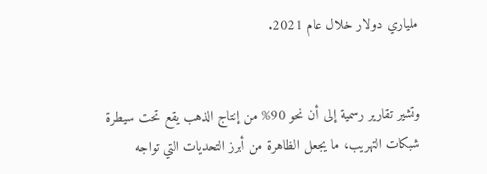ملياري دولار خلال عام 2021.


وتشير تقارير رسمية إلى أن نحو 90% من إنتاج الذهب يقع تحت سيطرة شبكات التهريب، ما يجعل الظاهرة من أبرز التحديات التي تواجه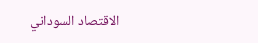الاقتصاد السوداني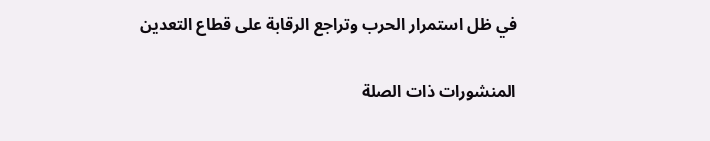في ظل استمرار الحرب وتراجع الرقابة على قطاع التعدين

المنشورات ذات الصلة